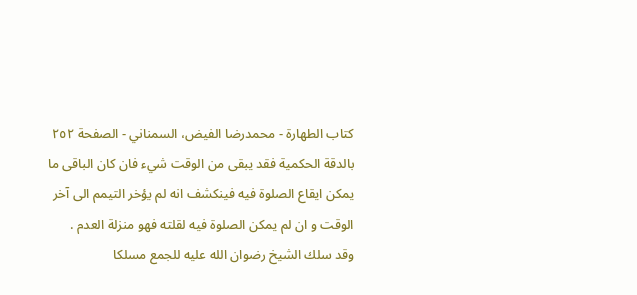كتاب الطهارة - محمدرضا الفيض، السمناني - الصفحة ٢٥٢
بالدقة الحكمية فقد يبقى من الوقت شيء فان كان الباقى ما يمكن ايقاع الصلوة فيه فينكشف انه لم يؤخر التيمم الى آخر الوقت و ان لم يمكن الصلوة فيه لقلته فهو منزلة العدم .
وقد سلك الشيخ رضوان الله عليه للجمع مسلكا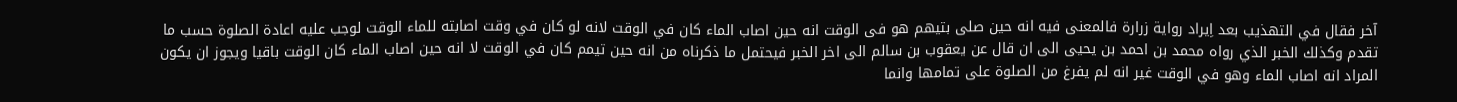آخر فقال في التهذيب بعد اِیراد رواية زرارة فالمعنى فيه انه حين صلى بتيهم هو فى الوقت انه حين اصاب الماء كان في الوقت لانه لو كان في وقت اصابته للماء الوقت لوجب عليه اعادة الصلوة حسب ما تقدم وكذلك الخبر الذي رواه محمد بن احمد بن يحيى الى ان قال عن يعقوب بن سالم الى اخر الخبر فيحتمل ما ذكرناه من انه حين تيمم كان في الوقت لا انه حين اصاب الماء كان الوقت باقيا ويجوز ان يكون المراد انه اصاب الماء وهو في الوقت غير انه لم يفرغ من الصلوة على تمامها وانما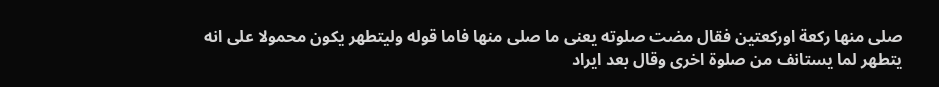صلى منها ركعة اوركعتين فقال مضت صلوته يعنى ما صلى منها فاما قوله وليتطهر يكون محمولا على انه يتطهر لما يستانف من صلوة اخرى وقال بعد ايراد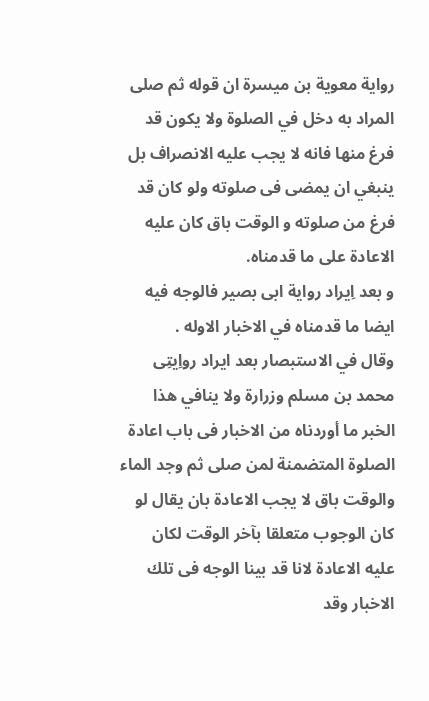رواية معوية بن ميسرة ان قوله ثم صلى المراد به دخل في الصلوة ولا يكون قد فرغ منها فانه لا يجب عليه الانصراف بل ينبغي ان يمضى فى صلوته ولو كان قد فرغ من صلوته و الوقت باق كان عليه الاعادة على ما قدمناه.
و بعد اِیراد رواية ابى بصير فالوجه فيه ايضا ما قدمناه في الاخبار الاوله .
وقال في الاستبصار بعد ايراد رواِیتِی محمد بن مسلم وزرارة ولا ينافي هذا الخبر ما أوردناه من الاخبار فى باب اعادة الصلوة المتضمنة لمن صلى ثم وجد الماء والوقت باق لا يجب الاعادة بان يقال لو كان الوجوب متعلقا بآخر الوقت لكان عليه الاعادة لانا قد بينا الوجه فى تلك الاخبار وقد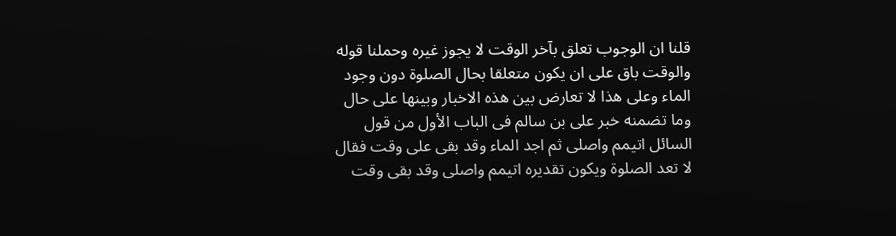قلنا ان الوجوب تعلق بآخر الوقت لا يجوز غيره وحملنا قوله والوقت باق على ان يكون متعلقا بحال الصلوة دون وجود الماء وعلى هذا لا تعارض بين هذه الاخبار وبينها على حال وما تضمنه خبر على بن سالم فى الباب الأول من قول السائل اتيمم واصلى ثم اجد الماء وقد بقى على وقت فقال لا تعد الصلوة ويكون تقديره اتيمم واصلى وقد بقى وقت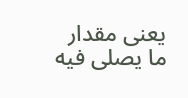يعنى مقدار ما يصلى فيه